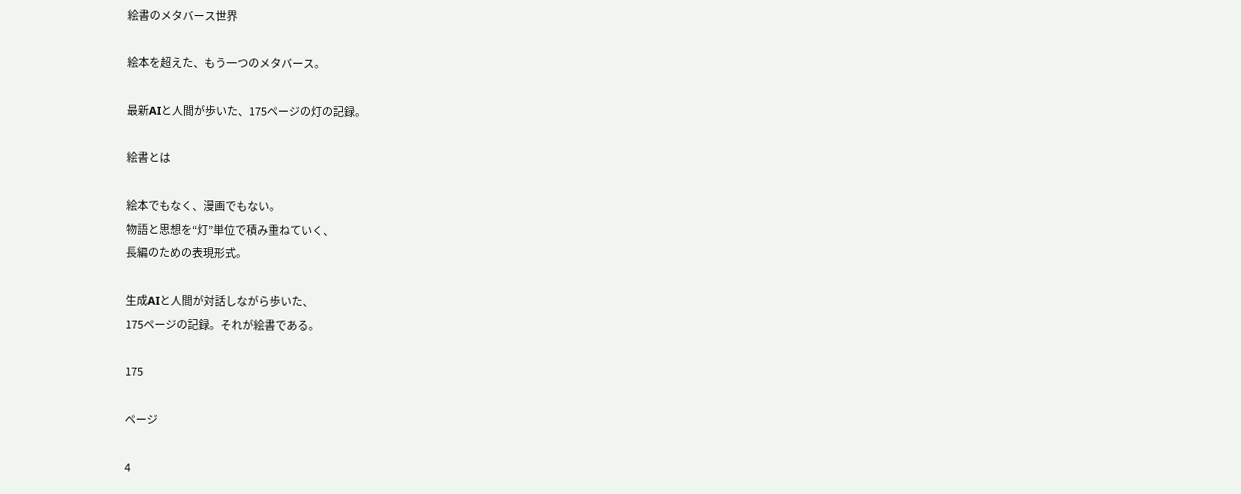絵書のメタバース世界

絵本を超えた、もう一つのメタバース。

最新AIと人間が歩いた、175ページの灯の記録。

絵書とは

絵本でもなく、漫画でもない。
物語と思想を“灯”単位で積み重ねていく、
長編のための表現形式。

生成AIと人間が対話しながら歩いた、
175ページの記録。それが絵書である。

175

ページ

4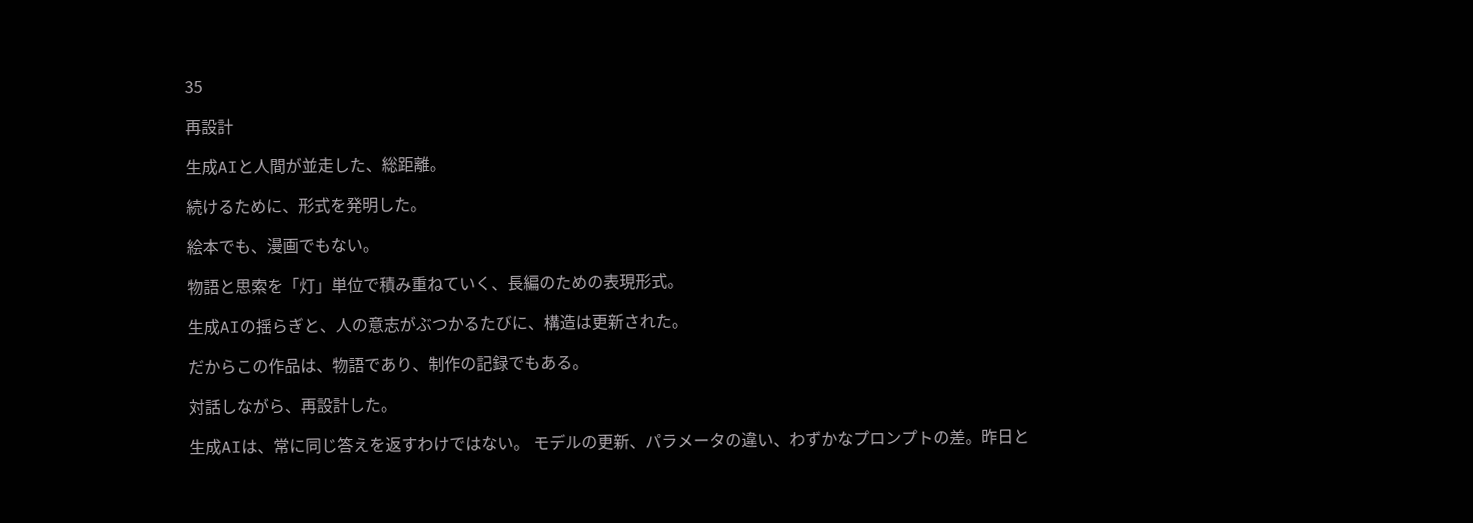35

再設計

生成AIと人間が並走した、総距離。

続けるために、形式を発明した。

絵本でも、漫画でもない。

物語と思索を「灯」単位で積み重ねていく、長編のための表現形式。

生成AIの揺らぎと、人の意志がぶつかるたびに、構造は更新された。

だからこの作品は、物語であり、制作の記録でもある。

対話しながら、再設計した。

生成AIは、常に同じ答えを返すわけではない。 モデルの更新、パラメータの違い、わずかなプロンプトの差。昨日と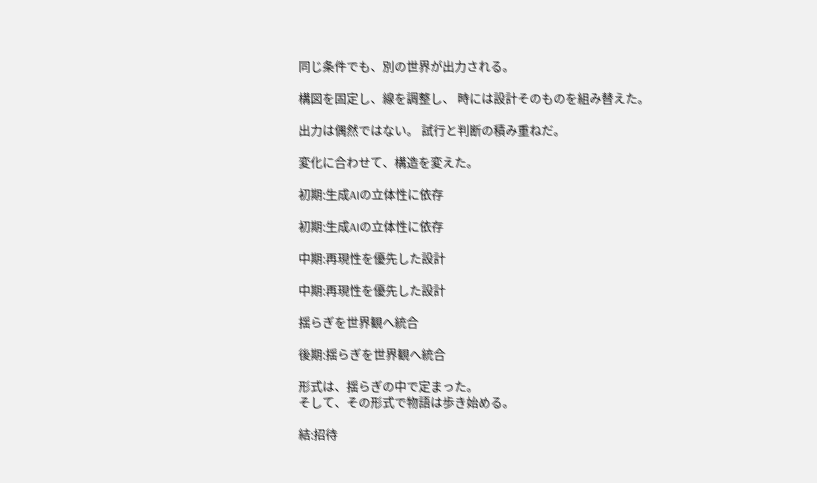同じ条件でも、別の世界が出力される。

構図を固定し、線を調整し、 時には設計そのものを組み替えた。

出力は偶然ではない。 試行と判断の積み重ねだ。

変化に合わせて、構造を変えた。

初期:生成AIの立体性に依存

初期:生成AIの立体性に依存

中期:再現性を優先した設計

中期:再現性を優先した設計

揺らぎを世界観へ統合

後期:揺らぎを世界観へ統合

形式は、揺らぎの中で定まった。
そして、その形式で物語は歩き始める。

結:招待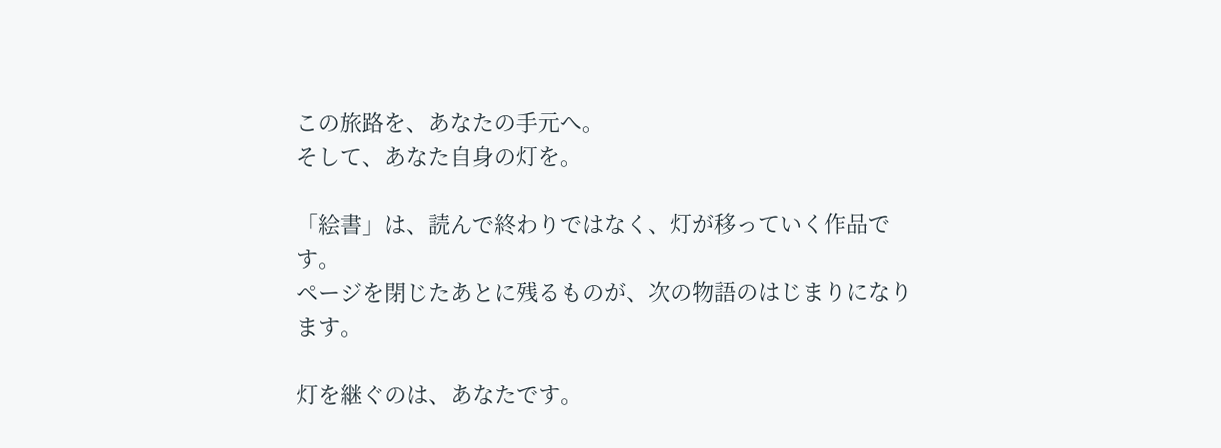この旅路を、あなたの手元へ。
そして、あなた自身の灯を。

「絵書」は、読んで終わりではなく、灯が移っていく作品です。
ページを閉じたあとに残るものが、次の物語のはじまりになります。

灯を継ぐのは、あなたです。